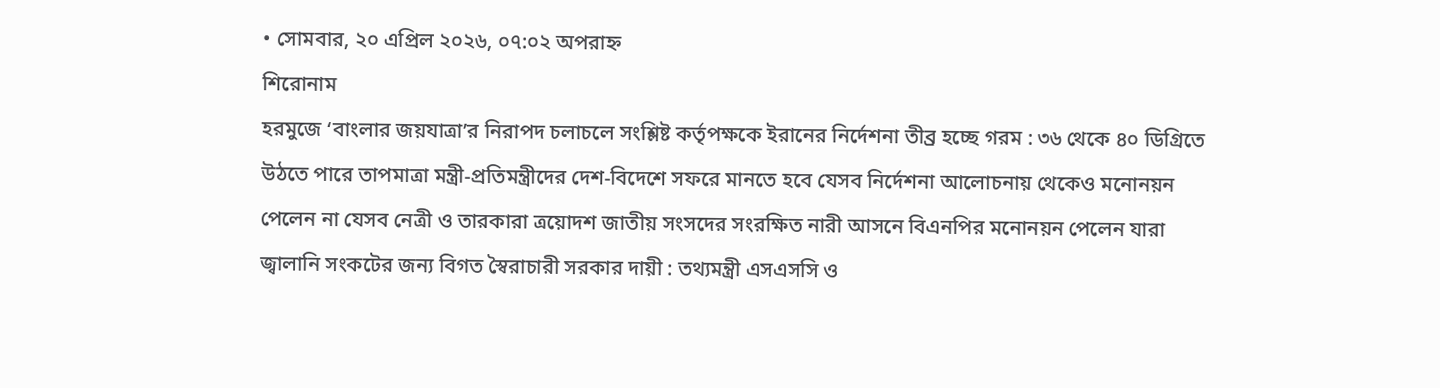• সোমবার, ২০ এপ্রিল ২০২৬, ০৭:০২ অপরাহ্ন
শিরোনাম
হরমুজে ‘বাংলার জয়যাত্রা’র নিরাপদ চলাচলে সংশ্লিষ্ট কর্তৃপক্ষকে ইরানের নির্দেশনা তীব্র হচ্ছে গরম : ৩৬ থেকে ৪০ ডিগ্রিতে উঠতে পারে তাপমাত্রা মন্ত্রী-প্রতিমন্ত্রীদের দেশ-বিদেশে সফরে মানতে হবে যেসব নির্দেশনা আলোচনায় থেকেও মনোনয়ন পেলেন না যেসব নেত্রী ও তারকারা ত্রয়োদশ জাতীয় সংসদের সংরক্ষিত নারী আসনে বিএনপির মনোনয়ন পেলেন যারা জ্বালানি সংকটের জন্য বিগত স্বৈরাচারী সরকার দায়ী : তথ্যমন্ত্রী এসএসসি ও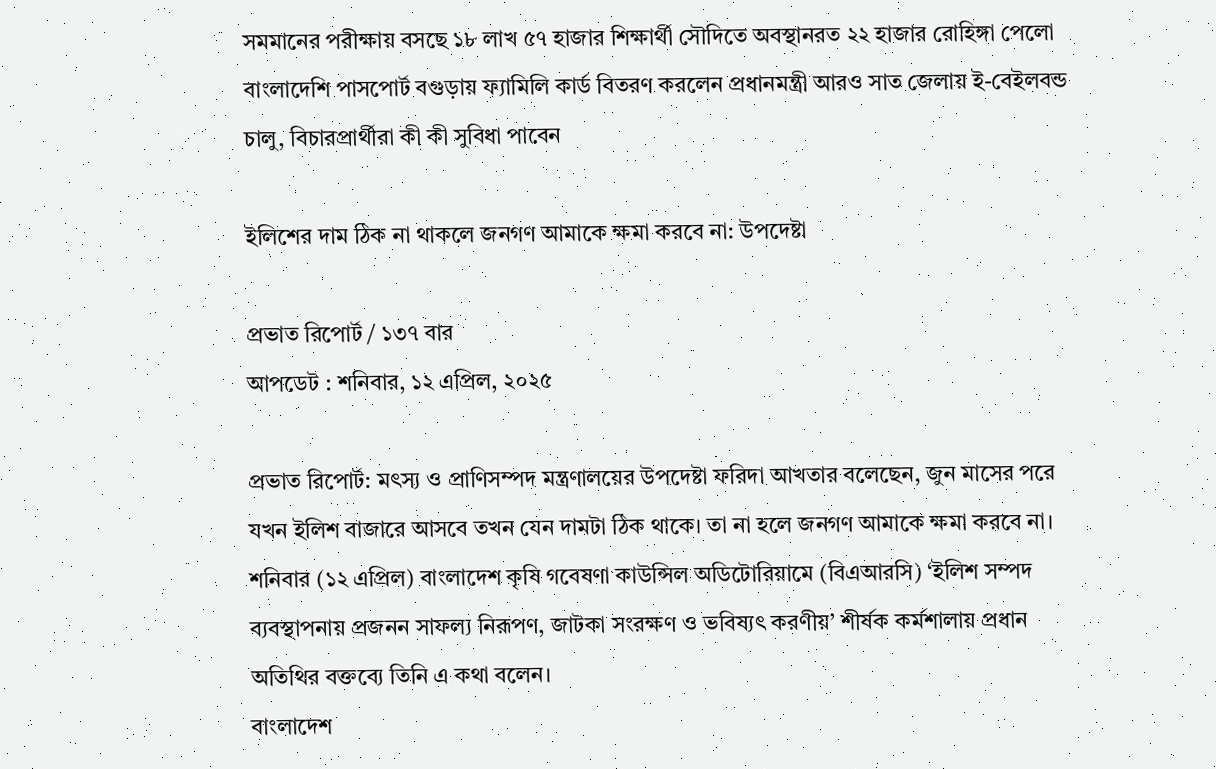সমমানের পরীক্ষায় বসছে ১৮ লাখ ৫৭ হাজার শিক্ষার্থী সৌদিতে অবস্থানরত ২২ হাজার রোহিঙ্গা পেলো বাংলাদেশি পাসপোর্ট বগুড়ায় ফ্যামিলি কার্ড বিতরণ করলেন প্রধানমন্ত্রী আরও সাত জেলায় ই-বেইলবন্ড চালু, বিচারপ্রার্থীরা কী কী সুবিধা পাবেন

ইলিশের দাম ঠিক না থাকলে জনগণ আমাকে ক্ষমা করবে না: উপদেষ্টা

প্রভাত রিপোর্ট / ১৩৭ বার
আপডেট : শনিবার, ১২ এপ্রিল, ২০২৫

প্রভাত রিপোর্ট: মৎস্য ও প্রাণিসম্পদ মন্ত্রণালয়ের উপদেষ্টা ফরিদা আখতার বলেছেন, জুন মাসের পরে যখন ইলিশ বাজারে আসবে তখন যেন দামটা ঠিক থাকে। তা না হলে জনগণ আমাকে ক্ষমা করবে না। শনিবার (১২ এপ্রিল) বাংলাদেশ কৃষি গবেষণা কাউন্সিল অডিটোরিয়ামে (বিএআরসি) ‘ইলিশ সম্পদ ব্যবস্থাপনায় প্রজনন সাফল্য নিরূপণ, জাটকা সংরক্ষণ ও ভবিষ্যৎ করণীয়’ শীর্ষক কর্মশালায় প্রধান অতিথির বক্তব্যে তিনি এ কথা বলেন।
বাংলাদেশ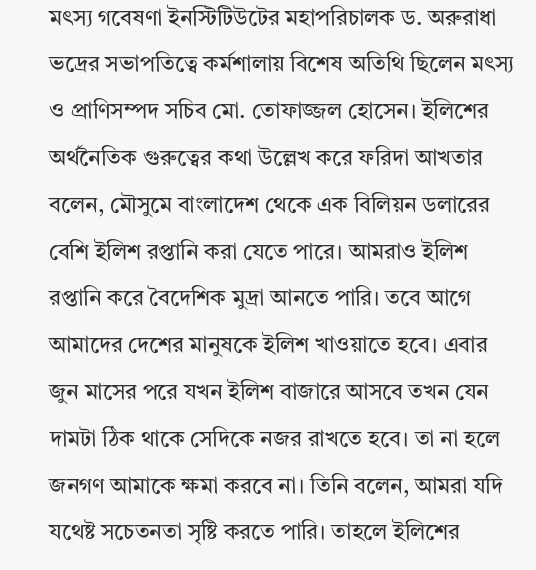মৎস্য গবেষণা ইনস্টিটিউটের মহাপরিচালক ড. অরুরাধা ভদ্রের সভাপতিত্বে কর্মশালায় বিশেষ অতিথি ছিলেন মৎস্য ও প্রাণিসম্পদ সচিব মো. তোফাজ্জল হোসেন। ইলিশের অর্থনৈতিক গুরুত্বের কথা উল্লেখ করে ফরিদা আখতার বলেন, মৌসুমে বাংলাদেশ থেকে এক বিলিয়ন ডলারের বেশি ইলিশ রপ্তানি করা যেতে পারে। আমরাও ইলিশ রপ্তানি করে বৈদেশিক মুদ্রা আনতে পারি। তবে আগে আমাদের দেশের মানুষকে ইলিশ খাওয়াতে হবে। এবার জুন মাসের পরে যখন ইলিশ বাজারে আসবে তখন যেন দামটা ঠিক থাকে সেদিকে নজর রাখতে হবে। তা না হলে জনগণ আমাকে ক্ষমা করবে না। তিনি বলেন, আমরা যদি যথেষ্ট সচেতনতা সৃষ্টি করতে পারি। তাহলে ইলিশের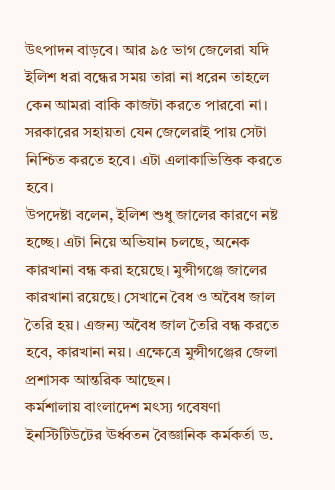উৎপাদন বাড়বে। আর ৯৫ ভাগ জেলেরা যদি ইলিশ ধরা বন্ধের সময় তারা না ধরেন তাহলে কেন আমরা বাকি কাজটা করতে পারবো না। সরকারের সহায়তা যেন জেলেরাই পায় সেটা নিশ্চিত করতে হবে। এটা এলাকাভিত্তিক করতে হবে।
উপদেষ্টা বলেন, ইলিশ শুধু জালের কারণে নষ্ট হচ্ছে। এটা নিয়ে অভিযান চলছে, অনেক কারখানা বন্ধ করা হয়েছে। মুন্সীগঞ্জে জালের কারখানা রয়েছে। সেখানে বৈধ ও অবৈধ জাল তৈরি হয়। এজন্য অবৈধ জাল তৈরি বন্ধ করতে হবে, কারখানা নয়। এক্ষেত্রে মুন্সীগঞ্জের জেলা প্রশাসক আন্তরিক আছেন।
কর্মশালায় বাংলাদেশ মৎস্য গবেষণা ইনস্টিটিউটের ঊর্ধ্বতন বৈজ্ঞানিক কর্মকর্তা ড.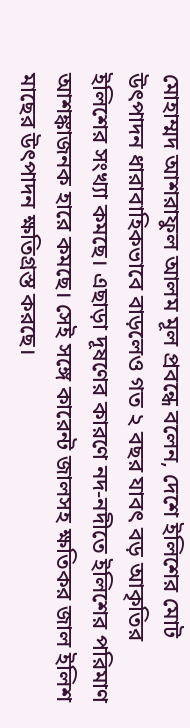মোহাম্মদ আশরাফুল আলম মূল প্রবন্ধে বলেন, দেশে ইলিশের মোট উৎপাদন ধারাবাহিকভাবে বাড়লেও গত ২ বছর যাবৎ বড় আকৃতির ইলিশের সংখ্যা কমছে। এছাড়া দূষণের কারণে নদ-নদীতে ইলিশের পরিমাণ আশঙ্কাজনক হারে কমছে। সেই সঙ্গে কারেন্ট জালসহ ক্ষতিকর জাল ইলিশ মাছের উৎপাদন ক্ষতিগ্রস্ত করছে।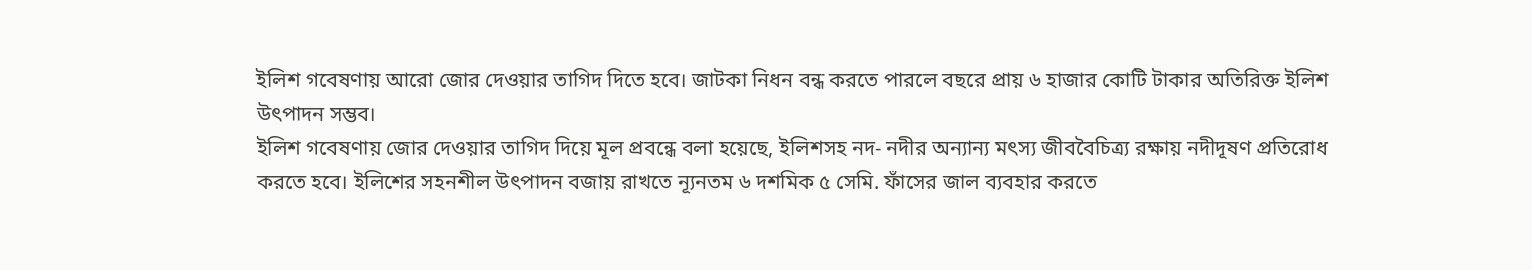ইলিশ গবেষণায় আরো জোর দেওয়ার তাগিদ দিতে হবে। জাটকা নিধন বন্ধ করতে পারলে বছরে প্রায় ৬ হাজার কোটি টাকার অতিরিক্ত ইলিশ উৎপাদন সম্ভব।
ইলিশ গবেষণায় জোর দেওয়ার তাগিদ দিয়ে মূল প্রবন্ধে বলা হয়েছে, ইলিশসহ নদ- নদীর অন্যান্য মৎস্য জীববৈচিত্র্য রক্ষায় নদীদূষণ প্রতিরোধ করতে হবে। ইলিশের সহনশীল উৎপাদন বজায় রাখতে ন্যূনতম ৬ দশমিক ৫ সেমি. ফাঁসের জাল ব্যবহার করতে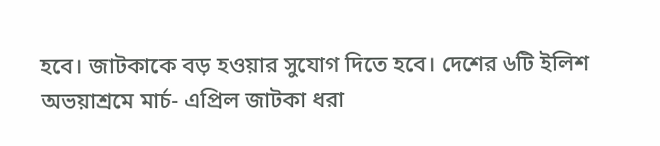হবে। জাটকাকে বড় হওয়ার সুযোগ দিতে হবে। দেশের ৬টি ইলিশ অভয়াশ্রমে মার্চ- এপ্রিল জাটকা ধরা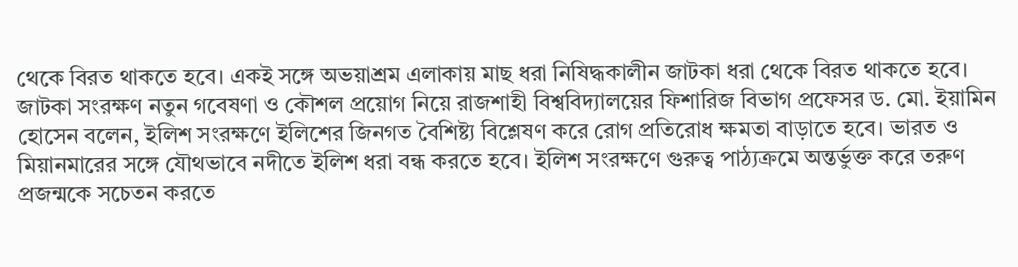থেকে বিরত থাকতে হবে। একই সঙ্গে অভয়াশ্রম এলাকায় মাছ ধরা নিষিদ্ধকালীন জাটকা ধরা থেকে বিরত থাকতে হবে।
জাটকা সংরক্ষণ নতুন গবেষণা ও কৌশল প্রয়োগ নিয়ে রাজশাহী বিশ্ববিদ্যালয়ের ফিশারিজ বিভাগ প্রফেসর ড. মো. ইয়ামিন হোসেন বলেন, ইলিশ সংরক্ষণে ইলিশের জিনগত বৈশিষ্ট্য বিশ্লেষণ করে রোগ প্রতিরোধ ক্ষমতা বাড়াতে হবে। ভারত ও মিয়ানমারের সঙ্গে যৌথভাবে নদীতে ইলিশ ধরা বন্ধ করতে হবে। ইলিশ সংরক্ষণে গুরুত্ব পাঠ্যক্রমে অন্তর্ভুক্ত করে তরুণ প্রজন্মকে সচেতন করতে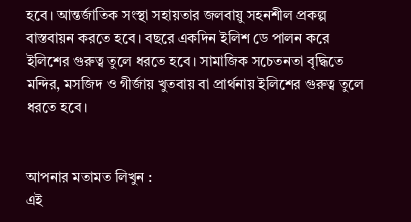হবে। আন্তর্জাতিক সংস্থা সহায়তার জলবায়ু সহনশীল প্রকল্প বাস্তবায়ন করতে হবে। বছরে একদিন ইলিশ ডে পালন করে ইলিশের গুরুত্ব তুলে ধরতে হবে। সামাজিক সচেতনতা বৃদ্ধিতে মন্দির, মসজিদ ও গীর্জায় খুতবায় বা প্রার্থনায় ইলিশের গুরুত্ব তুলে ধরতে হবে।


আপনার মতামত লিখুন :
এই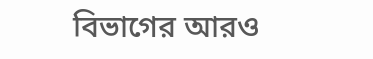বিভাগের আরও